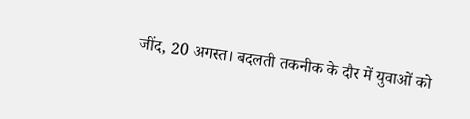जींद, 20 अगस्त। बदलती तकनीक के दौर में युवाओं को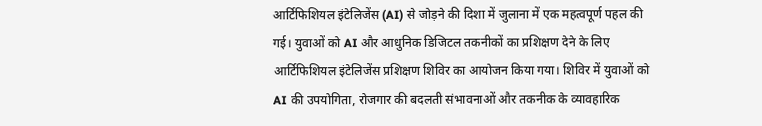आर्टिफिशियल इंटेलिजेंस (AI) से जोड़ने की दिशा में जुलाना में एक महत्वपूर्ण पहल की गई। युवाओं को AI और आधुनिक डिजिटल तकनीकों का प्रशिक्षण देने के लिए आर्टिफिशियल इंटेलिजेंस प्रशिक्षण शिविर का आयोजन किया गया। शिविर में युवाओं को AI की उपयोगिता, रोजगार की बदलती संभावनाओं और तकनीक के व्यावहारिक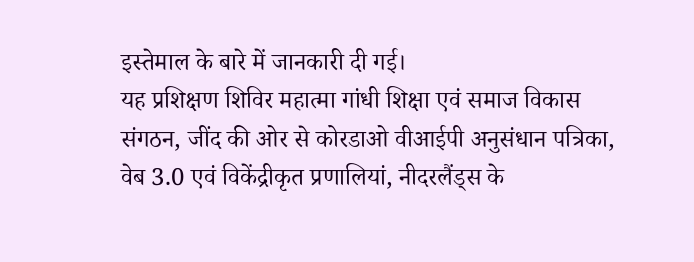इस्तेमाल के बारे में जानकारी दी गई।
यह प्रशिक्षण शिविर महात्मा गांधी शिक्षा एवं समाज विकास संगठन, जींद की ओर से कोरडाओ वीआईपी अनुसंधान पत्रिका, वेब 3.0 एवं विकेंद्रीकृत प्रणालियां, नीदरलैंड्स के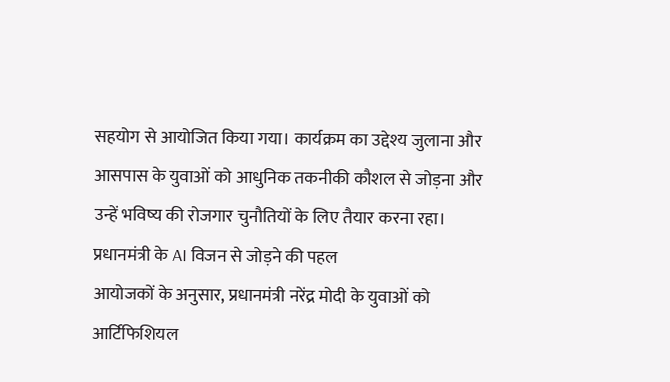सहयोग से आयोजित किया गया। कार्यक्रम का उद्देश्य जुलाना और आसपास के युवाओं को आधुनिक तकनीकी कौशल से जोड़ना और उन्हें भविष्य की रोजगार चुनौतियों के लिए तैयार करना रहा।
प्रधानमंत्री के AI विजन से जोड़ने की पहल
आयोजकों के अनुसार, प्रधानमंत्री नरेंद्र मोदी के युवाओं को आर्टिफिशियल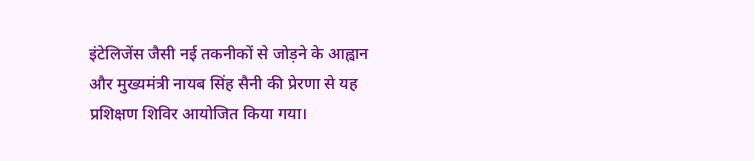इंटेलिजेंस जैसी नई तकनीकों से जोड़ने के आह्वान और मुख्यमंत्री नायब सिंह सैनी की प्रेरणा से यह प्रशिक्षण शिविर आयोजित किया गया।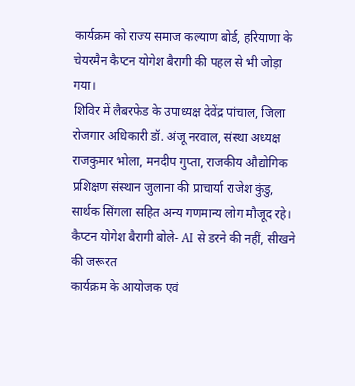कार्यक्रम को राज्य समाज कल्याण बोर्ड, हरियाणा के चेयरमैन कैप्टन योगेश बैरागी की पहल से भी जोड़ा गया।
शिविर में लैबरफेड के उपाध्यक्ष देवेंद्र पांचाल, जिला रोजगार अधिकारी डॉ. अंजू नरवाल, संस्था अध्यक्ष राजकुमार भोला, मनदीप गुप्ता, राजकीय औद्योगिक प्रशिक्षण संस्थान जुलाना की प्राचार्या राजेश कुंडु, सार्थक सिंगला सहित अन्य गणमान्य लोग मौजूद रहे।
कैप्टन योगेश बैरागी बोले- AI से डरने की नहीं, सीखने की जरूरत
कार्यक्रम के आयोजक एवं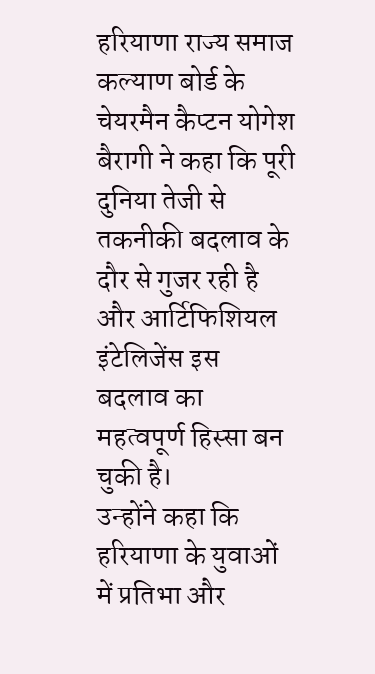हरियाणा राज्य समाज कल्याण बोर्ड के चेयरमैन कैप्टन योगेश बैरागी ने कहा कि पूरी दुनिया तेजी से तकनीकी बदलाव के दौर से गुजर रही है और आर्टिफिशियल इंटेलिजेंस इस बदलाव का महत्वपूर्ण हिस्सा बन चुकी है।
उन्होंने कहा कि हरियाणा के युवाओं में प्रतिभा और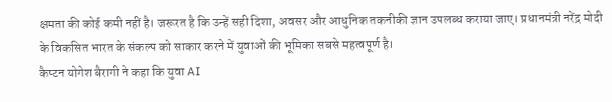क्षमता की कोई कमी नहीं है। जरूरत है कि उन्हें सही दिशा, अवसर और आधुनिक तकनीकी ज्ञान उपलब्ध कराया जाए। प्रधानमंत्री नरेंद्र मोदी के विकसित भारत के संकल्प को साकार करने में युवाओं की भूमिका सबसे महत्वपूर्ण है।
कैप्टन योगेश बैरागी ने कहा कि युवा AI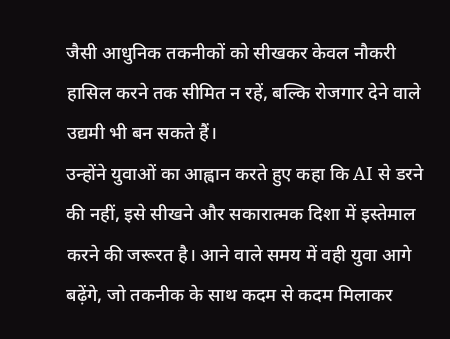जैसी आधुनिक तकनीकों को सीखकर केवल नौकरी हासिल करने तक सीमित न रहें, बल्कि रोजगार देने वाले उद्यमी भी बन सकते हैं।
उन्होंने युवाओं का आह्वान करते हुए कहा कि AI से डरने की नहीं, इसे सीखने और सकारात्मक दिशा में इस्तेमाल करने की जरूरत है। आने वाले समय में वही युवा आगे बढ़ेंगे, जो तकनीक के साथ कदम से कदम मिलाकर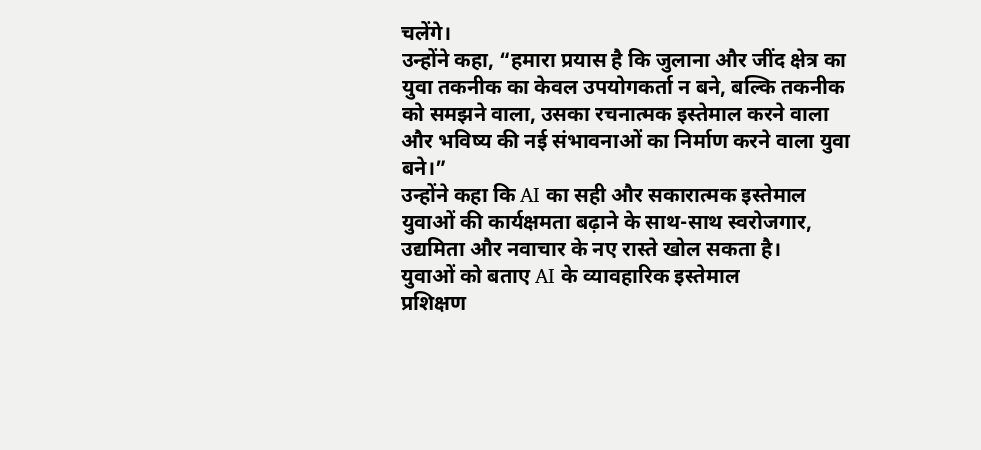चलेंगे।
उन्होंने कहा, “हमारा प्रयास है कि जुलाना और जींद क्षेत्र का युवा तकनीक का केवल उपयोगकर्ता न बने, बल्कि तकनीक को समझने वाला, उसका रचनात्मक इस्तेमाल करने वाला और भविष्य की नई संभावनाओं का निर्माण करने वाला युवा बने।”
उन्होंने कहा कि AI का सही और सकारात्मक इस्तेमाल युवाओं की कार्यक्षमता बढ़ाने के साथ-साथ स्वरोजगार, उद्यमिता और नवाचार के नए रास्ते खोल सकता है।
युवाओं को बताए AI के व्यावहारिक इस्तेमाल
प्रशिक्षण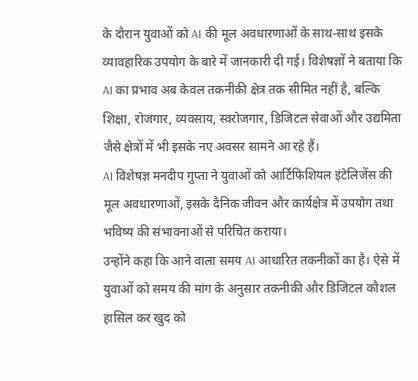के दौरान युवाओं को AI की मूल अवधारणाओं के साथ-साथ इसके व्यावहारिक उपयोग के बारे में जानकारी दी गई। विशेषज्ञों ने बताया कि AI का प्रभाव अब केवल तकनीकी क्षेत्र तक सीमित नहीं है, बल्कि शिक्षा, रोजगार, व्यवसाय, स्वरोजगार, डिजिटल सेवाओं और उद्यमिता जैसे क्षेत्रों में भी इसके नए अवसर सामने आ रहे हैं।
AI विशेषज्ञ मनदीप गुप्ता ने युवाओं को आर्टिफिशियल इंटेलिजेंस की मूल अवधारणाओं, इसके दैनिक जीवन और कार्यक्षेत्र में उपयोग तथा भविष्य की संभावनाओं से परिचित कराया।
उन्होंने कहा कि आने वाला समय AI आधारित तकनीकों का है। ऐसे में युवाओं को समय की मांग के अनुसार तकनीकी और डिजिटल कौशल हासिल कर खुद को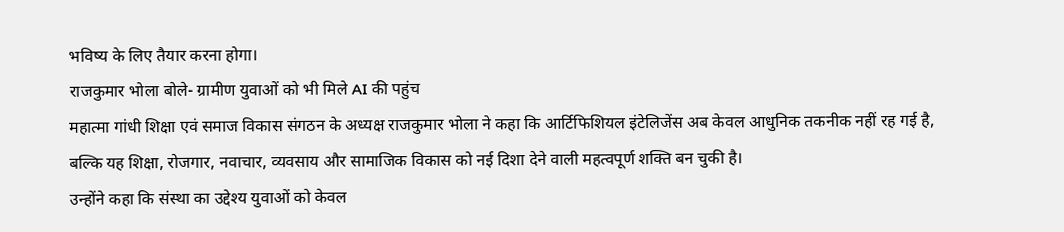भविष्य के लिए तैयार करना होगा।
राजकुमार भोला बोले- ग्रामीण युवाओं को भी मिले AI की पहुंच
महात्मा गांधी शिक्षा एवं समाज विकास संगठन के अध्यक्ष राजकुमार भोला ने कहा कि आर्टिफिशियल इंटेलिजेंस अब केवल आधुनिक तकनीक नहीं रह गई है, बल्कि यह शिक्षा, रोजगार, नवाचार, व्यवसाय और सामाजिक विकास को नई दिशा देने वाली महत्वपूर्ण शक्ति बन चुकी है।
उन्होंने कहा कि संस्था का उद्देश्य युवाओं को केवल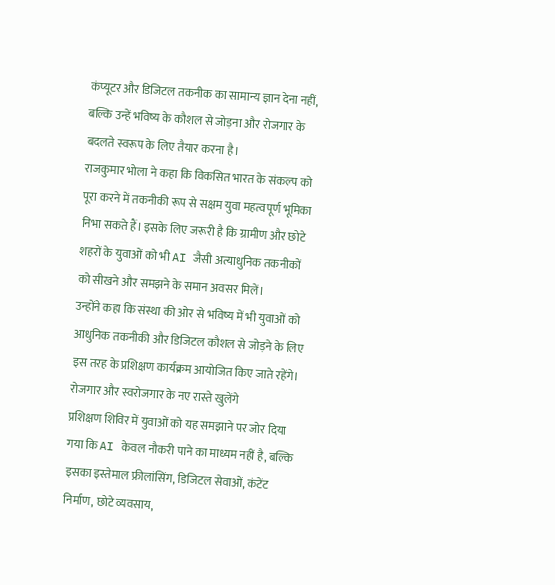कंप्यूटर और डिजिटल तकनीक का सामान्य ज्ञान देना नहीं, बल्कि उन्हें भविष्य के कौशल से जोड़ना और रोजगार के बदलते स्वरूप के लिए तैयार करना है।
राजकुमार भोला ने कहा कि विकसित भारत के संकल्प को पूरा करने में तकनीकी रूप से सक्षम युवा महत्वपूर्ण भूमिका निभा सकते हैं। इसके लिए जरूरी है कि ग्रामीण और छोटे शहरों के युवाओं को भी AI जैसी अत्याधुनिक तकनीकों को सीखने और समझने के समान अवसर मिलें।
उन्होंने कहा कि संस्था की ओर से भविष्य में भी युवाओं को आधुनिक तकनीकी और डिजिटल कौशल से जोड़ने के लिए इस तरह के प्रशिक्षण कार्यक्रम आयोजित किए जाते रहेंगे।
रोजगार और स्वरोजगार के नए रास्ते खुलेंगे
प्रशिक्षण शिविर में युवाओं को यह समझाने पर जोर दिया गया कि AI केवल नौकरी पाने का माध्यम नहीं है, बल्कि इसका इस्तेमाल फ्रीलांसिंग, डिजिटल सेवाओं, कंटेंट निर्माण, छोटे व्यवसाय,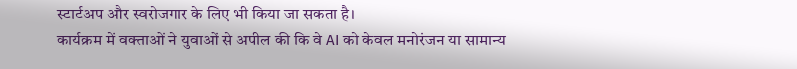स्टार्टअप और स्वरोजगार के लिए भी किया जा सकता है।
कार्यक्रम में वक्ताओं ने युवाओं से अपील की कि वे AI को केवल मनोरंजन या सामान्य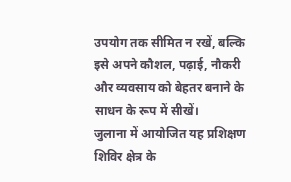उपयोग तक सीमित न रखें, बल्कि इसे अपने कौशल, पढ़ाई, नौकरी और व्यवसाय को बेहतर बनाने के साधन के रूप में सीखें।
जुलाना में आयोजित यह प्रशिक्षण शिविर क्षेत्र के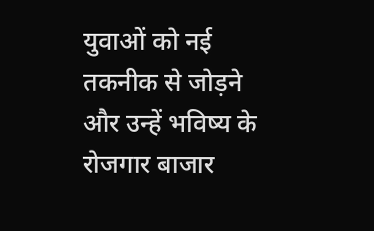युवाओं को नई तकनीक से जोड़ने और उन्हें भविष्य के रोजगार बाजार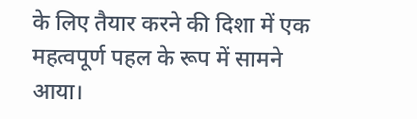के लिए तैयार करने की दिशा में एक महत्वपूर्ण पहल के रूप में सामने आया।